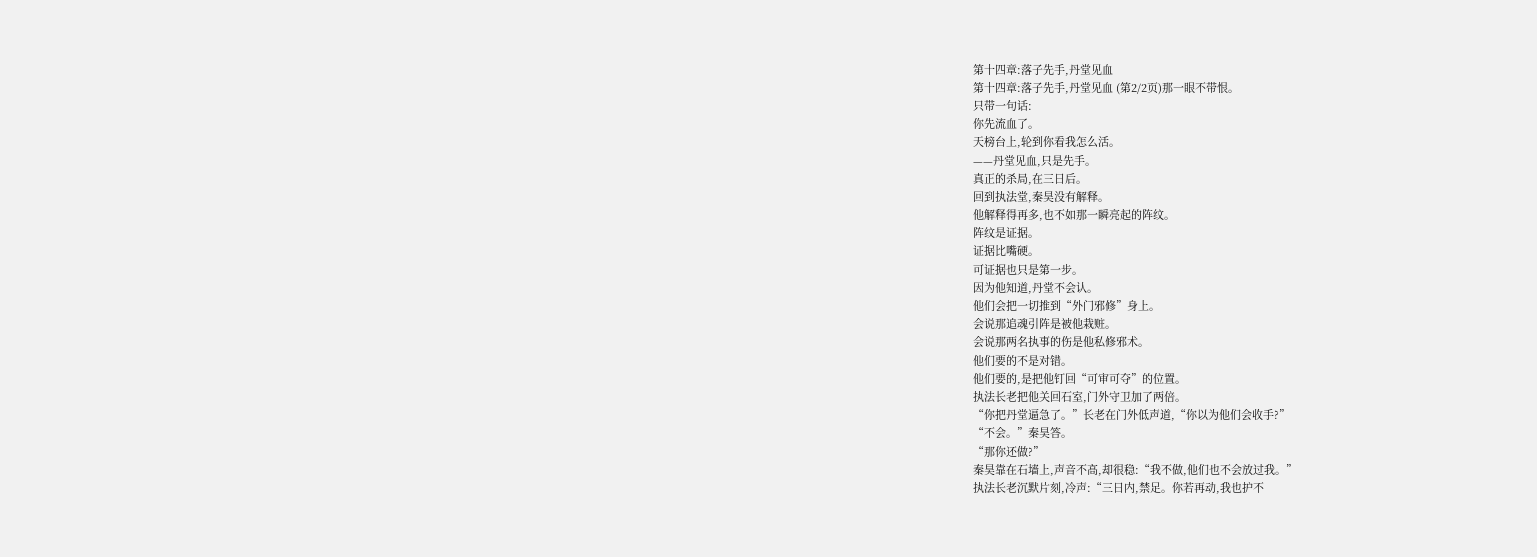第十四章:落子先手,丹堂见血
第十四章:落子先手,丹堂见血 (第2/2页)那一眼不带恨。
只带一句话:
你先流血了。
天榜台上,轮到你看我怎么活。
——丹堂见血,只是先手。
真正的杀局,在三日后。
回到执法堂,秦昊没有解释。
他解释得再多,也不如那一瞬亮起的阵纹。
阵纹是证据。
证据比嘴硬。
可证据也只是第一步。
因为他知道,丹堂不会认。
他们会把一切推到“外门邪修”身上。
会说那追魂引阵是被他栽赃。
会说那两名执事的伤是他私修邪术。
他们要的不是对错。
他们要的,是把他钉回“可审可夺”的位置。
执法长老把他关回石室,门外守卫加了两倍。
“你把丹堂逼急了。”长老在门外低声道,“你以为他们会收手?”
“不会。”秦昊答。
“那你还做?”
秦昊靠在石墙上,声音不高,却很稳:“我不做,他们也不会放过我。”
执法长老沉默片刻,冷声:“三日内,禁足。你若再动,我也护不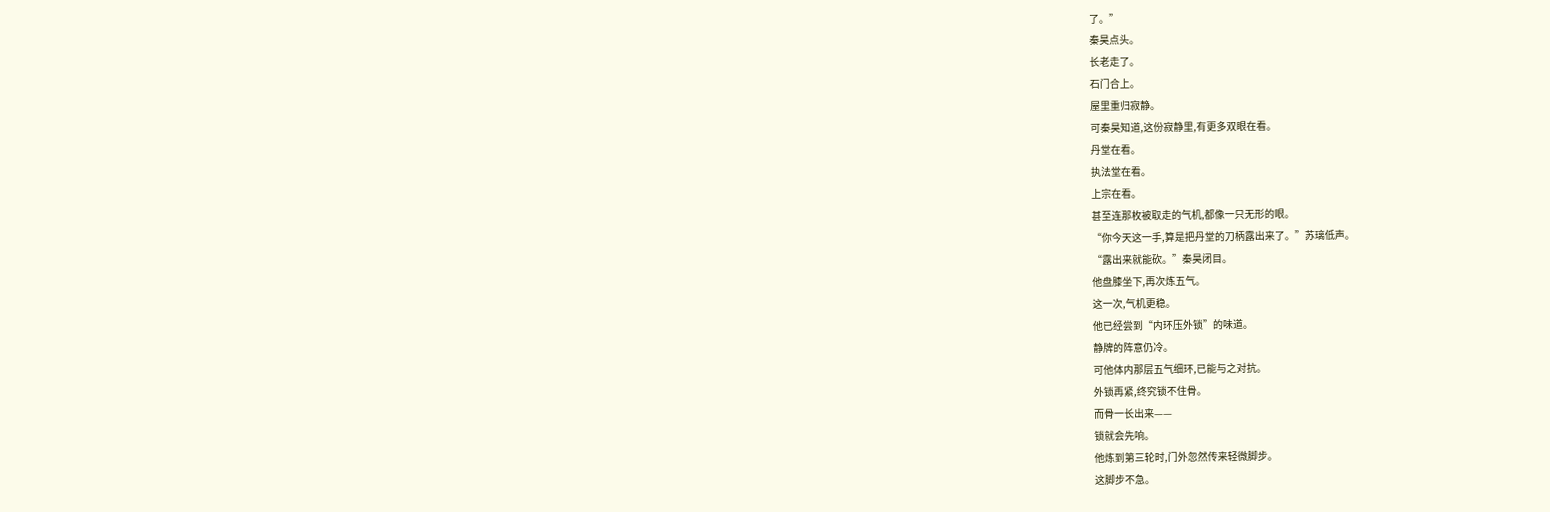了。”
秦昊点头。
长老走了。
石门合上。
屋里重归寂静。
可秦昊知道,这份寂静里,有更多双眼在看。
丹堂在看。
执法堂在看。
上宗在看。
甚至连那枚被取走的气机,都像一只无形的眼。
“你今天这一手,算是把丹堂的刀柄露出来了。”苏璃低声。
“露出来就能砍。”秦昊闭目。
他盘膝坐下,再次炼五气。
这一次,气机更稳。
他已经尝到“内环压外锁”的味道。
静牌的阵意仍冷。
可他体内那层五气细环,已能与之对抗。
外锁再紧,终究锁不住骨。
而骨一长出来——
锁就会先响。
他炼到第三轮时,门外忽然传来轻微脚步。
这脚步不急。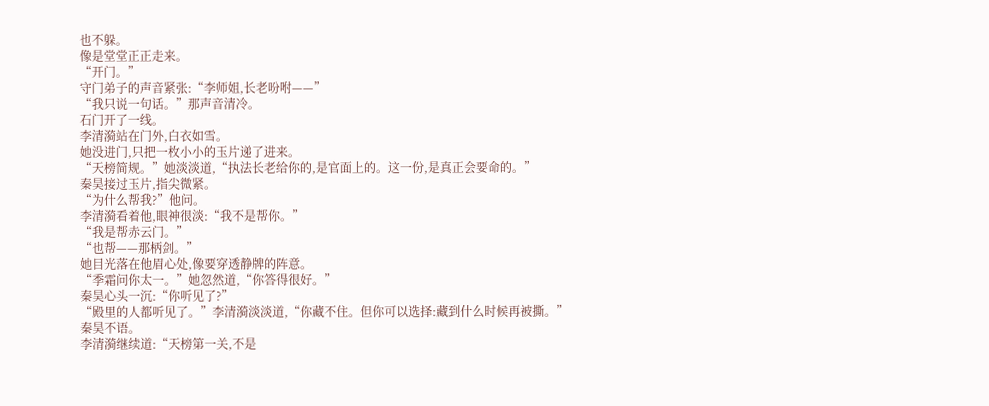也不躲。
像是堂堂正正走来。
“开门。”
守门弟子的声音紧张:“李师姐,长老吩咐——”
“我只说一句话。”那声音清冷。
石门开了一线。
李清漪站在门外,白衣如雪。
她没进门,只把一枚小小的玉片递了进来。
“天榜简规。”她淡淡道,“执法长老给你的,是官面上的。这一份,是真正会要命的。”
秦昊接过玉片,指尖微紧。
“为什么帮我?”他问。
李清漪看着他,眼神很淡:“我不是帮你。”
“我是帮赤云门。”
“也帮——那柄剑。”
她目光落在他眉心处,像要穿透静牌的阵意。
“季霜问你太一。”她忽然道,“你答得很好。”
秦昊心头一沉:“你听见了?”
“殿里的人都听见了。”李清漪淡淡道,“你藏不住。但你可以选择:藏到什么时候再被撕。”
秦昊不语。
李清漪继续道:“天榜第一关,不是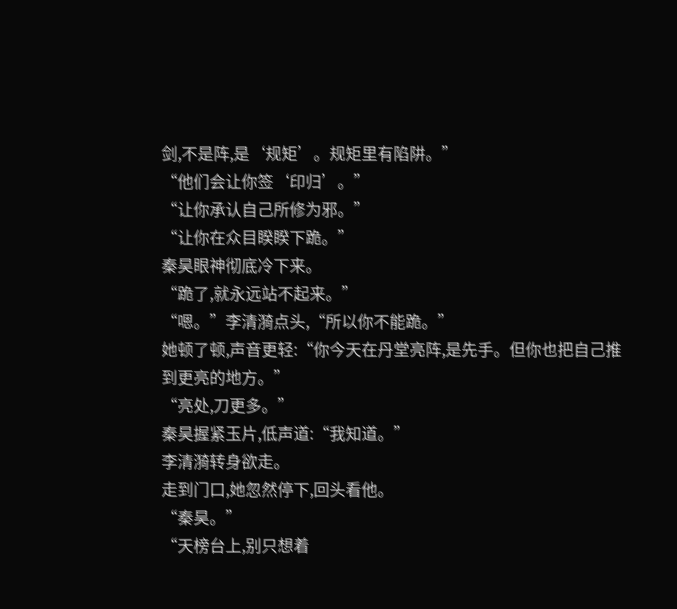剑,不是阵,是‘规矩’。规矩里有陷阱。”
“他们会让你签‘印归’。”
“让你承认自己所修为邪。”
“让你在众目睽睽下跪。”
秦昊眼神彻底冷下来。
“跪了,就永远站不起来。”
“嗯。”李清漪点头,“所以你不能跪。”
她顿了顿,声音更轻:“你今天在丹堂亮阵,是先手。但你也把自己推到更亮的地方。”
“亮处,刀更多。”
秦昊握紧玉片,低声道:“我知道。”
李清漪转身欲走。
走到门口,她忽然停下,回头看他。
“秦昊。”
“天榜台上,别只想着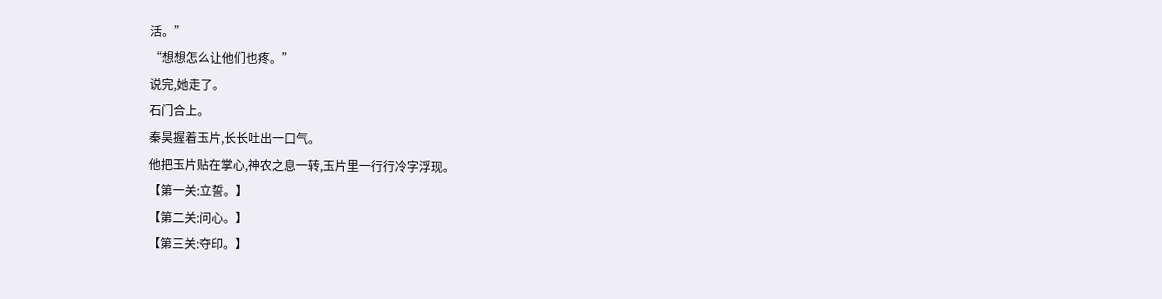活。”
“想想怎么让他们也疼。”
说完,她走了。
石门合上。
秦昊握着玉片,长长吐出一口气。
他把玉片贴在掌心,神农之息一转,玉片里一行行冷字浮现。
【第一关:立誓。】
【第二关:问心。】
【第三关:夺印。】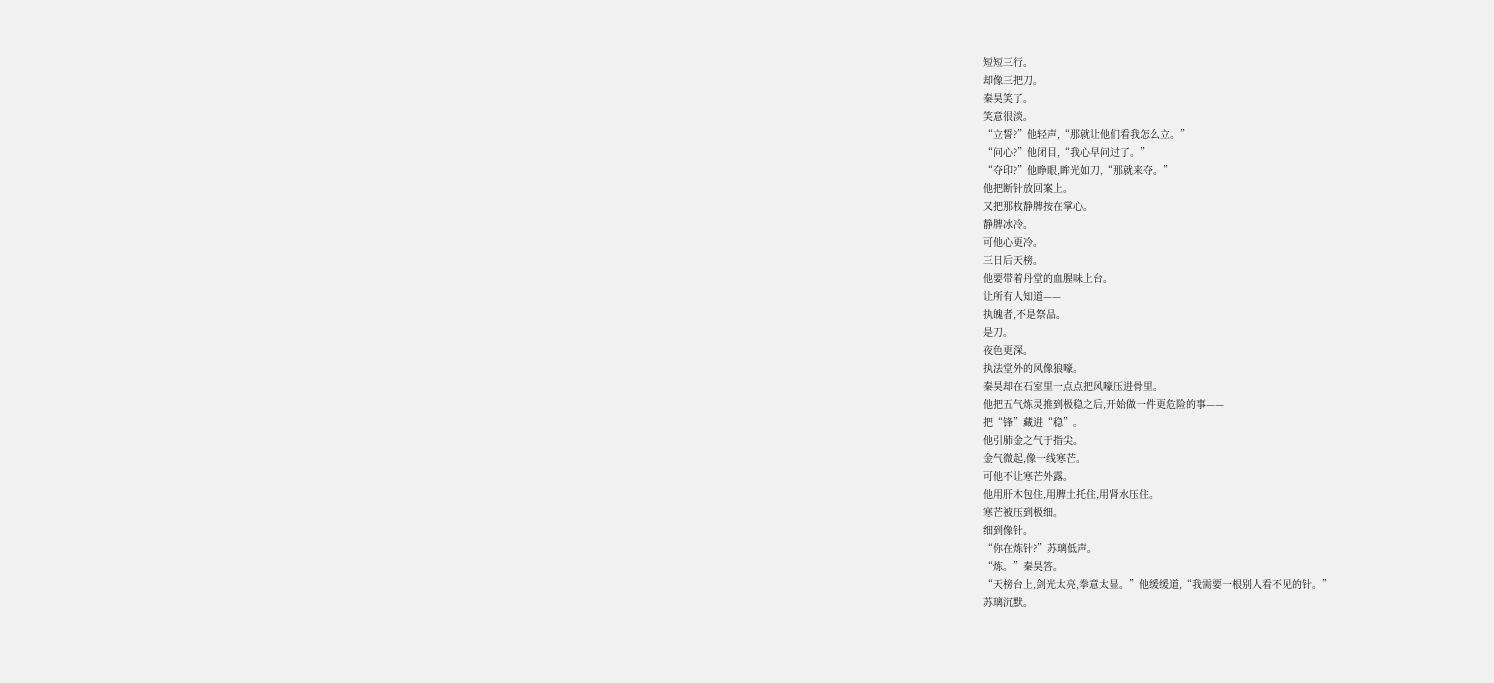短短三行。
却像三把刀。
秦昊笑了。
笑意很淡。
“立誓?”他轻声,“那就让他们看我怎么立。”
“问心?”他闭目,“我心早问过了。”
“夺印?”他睁眼,眸光如刀,“那就来夺。”
他把断针放回案上。
又把那枚静牌按在掌心。
静牌冰冷。
可他心更冷。
三日后天榜。
他要带着丹堂的血腥味上台。
让所有人知道——
执魄者,不是祭品。
是刀。
夜色更深。
执法堂外的风像狼嚎。
秦昊却在石室里一点点把风嚎压进骨里。
他把五气炼灵推到极稳之后,开始做一件更危险的事——
把“锋”藏进“稳”。
他引肺金之气于指尖。
金气微起,像一线寒芒。
可他不让寒芒外露。
他用肝木包住,用脾土托住,用肾水压住。
寒芒被压到极细。
细到像针。
“你在炼针?”苏璃低声。
“炼。”秦昊答。
“天榜台上,剑光太亮,拳意太显。”他缓缓道,“我需要一根别人看不见的针。”
苏璃沉默。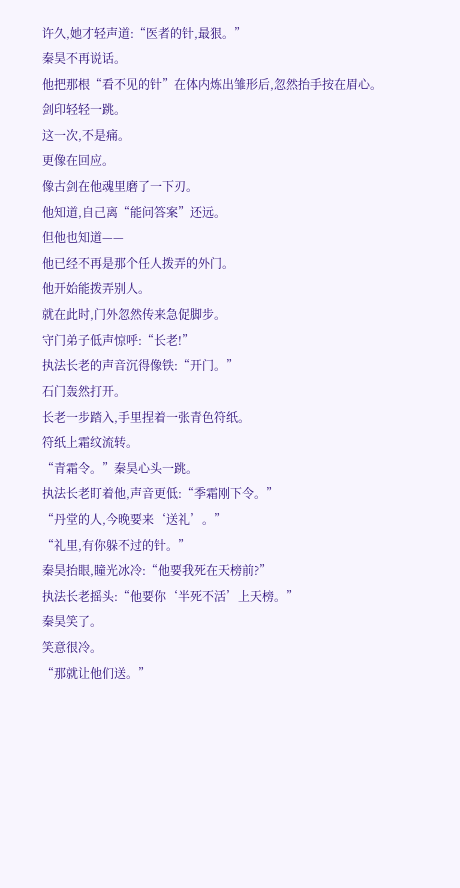许久,她才轻声道:“医者的针,最狠。”
秦昊不再说话。
他把那根“看不见的针”在体内炼出雏形后,忽然抬手按在眉心。
剑印轻轻一跳。
这一次,不是痛。
更像在回应。
像古剑在他魂里磨了一下刃。
他知道,自己离“能问答案”还远。
但他也知道——
他已经不再是那个任人拨弄的外门。
他开始能拨弄别人。
就在此时,门外忽然传来急促脚步。
守门弟子低声惊呼:“长老!”
执法长老的声音沉得像铁:“开门。”
石门轰然打开。
长老一步踏入,手里捏着一张青色符纸。
符纸上霜纹流转。
“青霜令。”秦昊心头一跳。
执法长老盯着他,声音更低:“季霜刚下令。”
“丹堂的人,今晚要来‘送礼’。”
“礼里,有你躲不过的针。”
秦昊抬眼,瞳光冰冷:“他要我死在天榜前?”
执法长老摇头:“他要你‘半死不活’上天榜。”
秦昊笑了。
笑意很冷。
“那就让他们送。”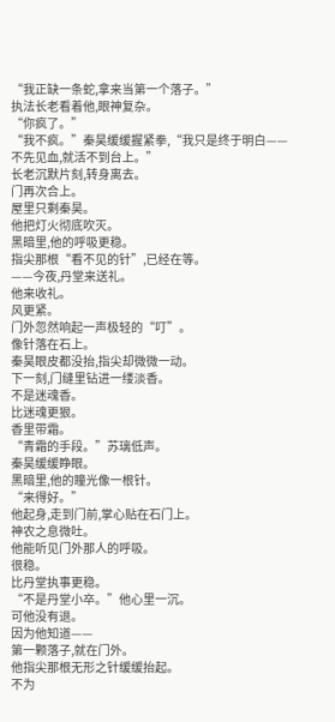“我正缺一条蛇,拿来当第一个落子。”
执法长老看着他,眼神复杂。
“你疯了。”
“我不疯。”秦昊缓缓握紧拳,“我只是终于明白——
不先见血,就活不到台上。”
长老沉默片刻,转身离去。
门再次合上。
屋里只剩秦昊。
他把灯火彻底吹灭。
黑暗里,他的呼吸更稳。
指尖那根“看不见的针”,已经在等。
——今夜,丹堂来送礼。
他来收礼。
风更紧。
门外忽然响起一声极轻的“叮”。
像针落在石上。
秦昊眼皮都没抬,指尖却微微一动。
下一刻,门缝里钻进一缕淡香。
不是迷魂香。
比迷魂更狠。
香里带霜。
“青霜的手段。”苏璃低声。
秦昊缓缓睁眼。
黑暗里,他的瞳光像一根针。
“来得好。”
他起身,走到门前,掌心贴在石门上。
神农之息微吐。
他能听见门外那人的呼吸。
很稳。
比丹堂执事更稳。
“不是丹堂小卒。”他心里一沉。
可他没有退。
因为他知道——
第一颗落子,就在门外。
他指尖那根无形之针缓缓抬起。
不为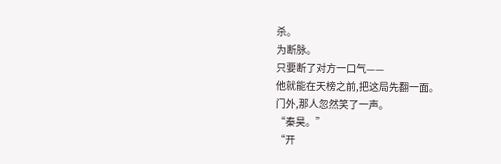杀。
为断脉。
只要断了对方一口气——
他就能在天榜之前,把这局先翻一面。
门外,那人忽然笑了一声。
“秦昊。”
“开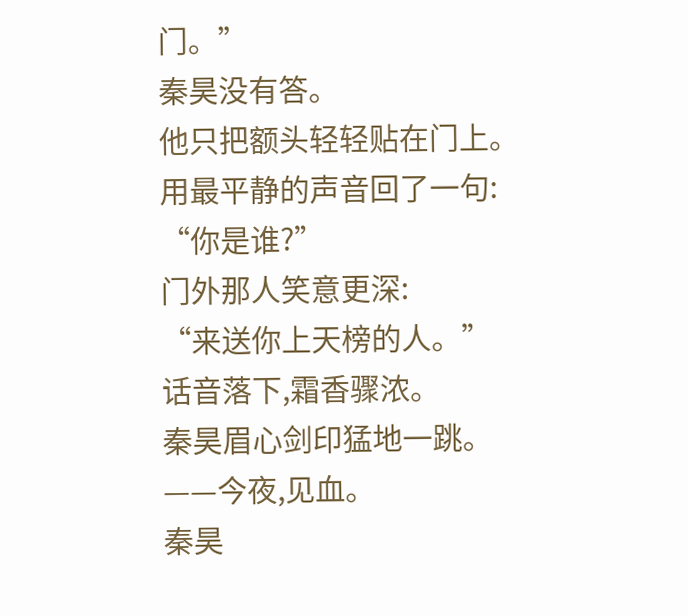门。”
秦昊没有答。
他只把额头轻轻贴在门上。
用最平静的声音回了一句:
“你是谁?”
门外那人笑意更深:
“来送你上天榜的人。”
话音落下,霜香骤浓。
秦昊眉心剑印猛地一跳。
——今夜,见血。
秦昊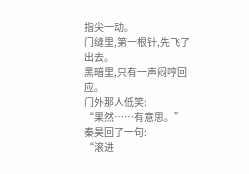指尖一动。
门缝里,第一根针,先飞了出去。
黑暗里,只有一声闷哼回应。
门外那人低笑:
“果然……有意思。”
秦昊回了一句:
“滚进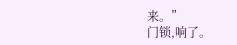来。”
门锁,响了。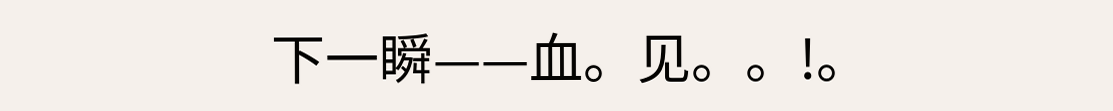下一瞬——血。见。。!。